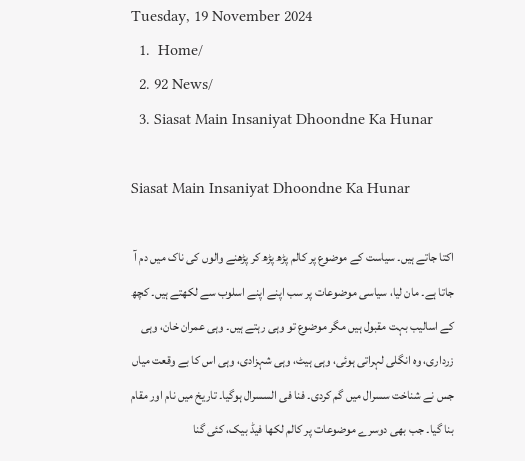Tuesday, 19 November 2024
  1.  Home/
  2. 92 News/
  3. Siasat Main Insaniyat Dhoondne Ka Hunar

Siasat Main Insaniyat Dhoondne Ka Hunar

اکتا جاتے ہیں۔ سیاست کے موضوع پر کالم پڑھ پڑھ کر پڑھنے والوں کی ناک میں دم آ جاتا ہے۔ مان لیا، سیاسی موضوعات پر سب اپنے اپنے اسلوب سے لکھتے ہیں۔ کچھ کے اسالیب بہت مقبول ہیں مگر موضوع تو وہی رہتے ہیں۔ وہی عمران خان، وہی زرداری، وہ انگلی لہراتی ہوئی، وہی ہیٹ، وہی شہزادی، وہی اس کا بے وقعت میاں جس نے شناخت سسرال میں گم کردی۔ فنا فی السسرال ہوگیا۔ تاریخ میں نام اور مقام بنا گیا۔ جب بھی دوسرے موضوعات پر کالم لکھا فیڈ بیک، کئی گنا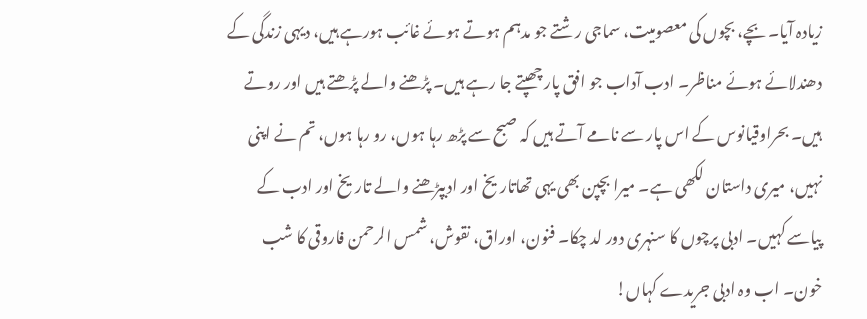زیادہ آیا۔ بچے، بچوں کی معصومیت، سماجی رشتے جو مدہم ہوتے ہوئے غائب ہورہے ہیں، دیہی زندگی کے دھندلائے ہوئے مناظر۔ ادب آداب جو افق پار چھپتے جا رہے ہیں۔ پڑھنے والے پڑھتے ہیں اور روتے ہیں۔ بحراوقیانوس کے اس پار سے نامے آتے ہیں کہ صبح سے پڑھ رہا ہوں، رو رہا ہوں، تم نے اپنی نہیں، میری داستان لکھی ہے۔ میرا بچپن بھی یہی تھاتاریخ اور ادبپڑھنے والے تاریخ اور ادب کے پیاسے کہیں۔ ادبی پرچوں کا سنہری دور لد چکا۔ فنون، اوراق، نقوش، شمس الرحمن فاروقی کا شب خون۔ اب وہ ادبی جریدے کہاں!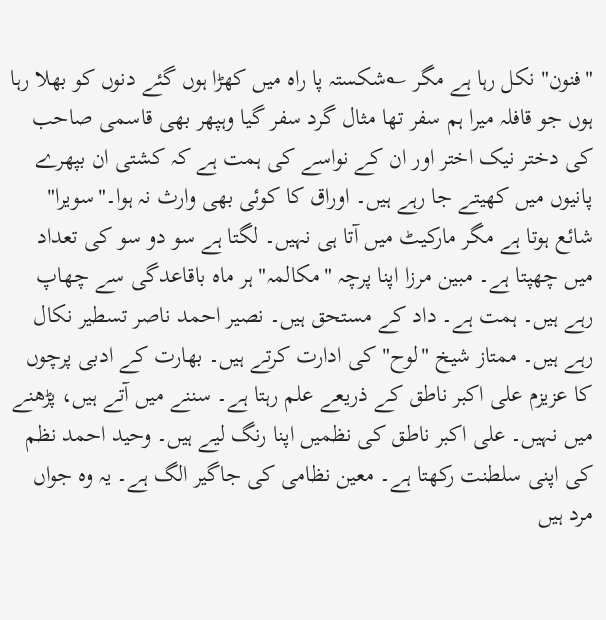"فنون" نکل رہا ہے مگر ؎شکستہ پا راہ میں کھڑا ہوں گئے دنوں کو بھلا رہا ہوں جو قافلہ میرا ہم سفر تھا مثال گرد سفر گیا وہپھر بھی قاسمی صاحب کی دختر نیک اختر اور ان کے نواسے کی ہمت ہے کہ کشتی ان بپھرے پانیوں میں کھیتے جا رہے ہیں۔ اوراق کا کوئی بھی وارث نہ ہوا۔"سویرا" شائع ہوتا ہے مگر مارکیٹ میں آتا ہی نہیں۔ لگتا ہے سو دو سو کی تعداد میں چھپتا ہے۔ مبین مرزا اپنا پرچہ "مکالمہ" ہر ماہ باقاعدگی سے چھاپ رہے ہیں۔ ہمت ہے۔ داد کے مستحق ہیں۔ نصیر احمد ناصر تسطیر نکال رہے ہیں۔ ممتاز شیخ "لوح" کی ادارت کرتے ہیں۔ بھارت کے ادبی پرچوں کا عزیزم علی اکبر ناطق کے ذریعے علم رہتا ہے۔ سننے میں آتے ہیں، پڑھنے میں نہیں۔ علی اکبر ناطق کی نظمیں اپنا رنگ لیے ہیں۔ وحید احمد نظم کی اپنی سلطنت رکھتا ہے۔ معین نظامی کی جاگیر الگ ہے۔ یہ وہ جواں مرد ہیں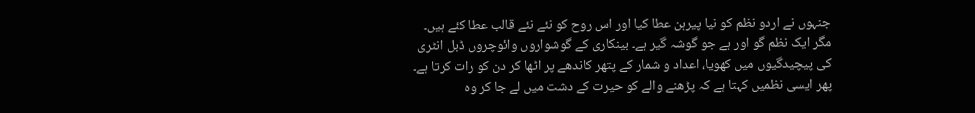جنہوں نے اردو نظم کو نیا پیرہن عطا کیا اور اس روح کو نئے نئے قالب عطا کئے ہیں۔ مگر ایک نظم گو اور ہے جو گوشہ گیر ہے۔ بینکاری کے گوشواروں وائوچروں ڈبل انٹری کی پیچیدگیوں میں کھویا، اعداد و شمار کے پتھر کاندھے پر اٹھا کر دن کو رات کرتا ہے۔ پھر ایسی نظمیں کہتا ہے کہ پڑھنے والے کو حیرت کے دشت میں لے جا کر وہ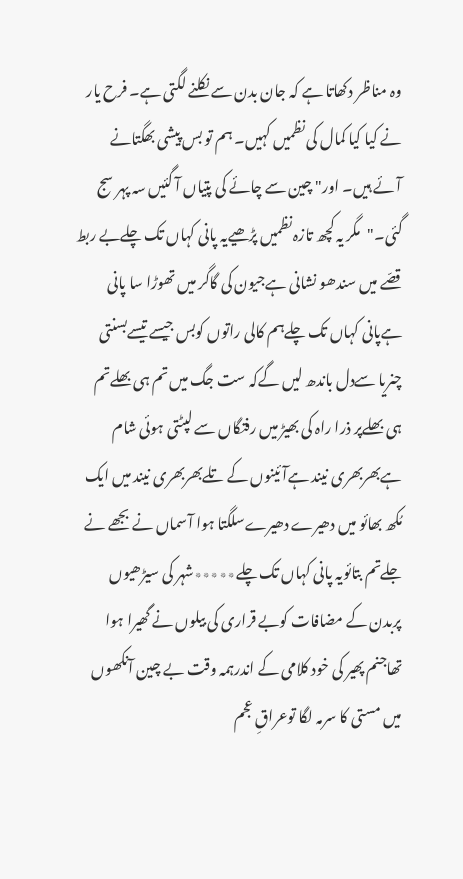وہ مناظر دکھاتا ہے کہ جان بدن سے نکلنے لگتی ہے۔ فرح یار نے کیا کیا کمال کی نظمیں کہیں۔ ہم تو بس پیشی بھگتانے آئے ہیں۔ اور"چین سے چائے کی پتیاں آ گئیں سہ پہر سج گئی۔"مگر یہ کچھ تازہ نظمیں پڑھیےیہ پانی کہاں تک چلےبے ربط قصّے میں سندھو نشانی ہےجیون کی گاگر میں تھوڑا سا پانی ہےپانی کہاں تک چلےہم کالی راتوں کوبس جیسے تیسےبسنتی چنریا سےدل باندھ لیں گےکہ ست جگ میں تم ہی بھلےتم ہی بھلےپر ذرا راہ کی بھیڑ میں رفتگاں سے لپٹتی ہوئی شام ہےبھربھری نیند ہےآئینوں کے تلےبھربھری نیند میں ایک مُکھ بھائو میں دھیرے دھیرےسلگتا ہوا آسماں نے بجھے نے جلےتم بتائویہ پانی کہاں تک چلے٭٭٭٭٭شہر کی سیڑھیوں پربدن کے مضافات کوبے قراری کی بیلوں نے گھیرا ہوا تھاجنم پھیر کی خود کلامی کے اندرہمہ وقت بے چین آنکھوں میں مستی کا سرمہ لگا توعراقِ عجم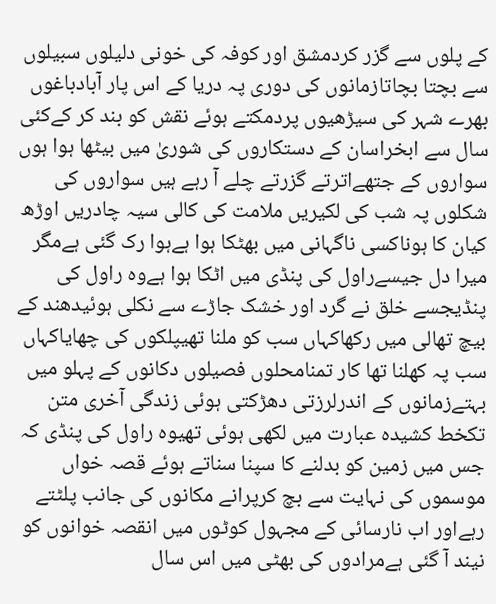کے پلوں سے گزر کردمشق اور کوفہ کی خونی دلیلوں سبیلوں سے بچتا بچاتازمانوں کی دوری پہ دریا کے اس پار آبادباغوں بھرے شہر کی سیڑھیوں پردمکتے ہوئے نقش کو بند کر کےکئی سال سے ابخراسان کے دستکاروں کی شوریٰ میں بیٹھا ہوا ہوں سواروں کے جتھےاترتے گزرتے چلے آ رہے ہیں سواروں کی شکلوں پہ شب کی لکیریں ملامت کی کالی سیہ چادریں اوڑھ کیان کا ہوناکسی ناگہانی میں بھٹکا ہوا ہےہوا رک گئی ہےمگر میرا دل جیسےراول کی پنڈی میں اٹکا ہوا ہےوہ راول کی پنڈیجسے خلق نے گرد اور خشک جاڑے سے نکلی ہوئیدھند کے بیچ تھالی میں رکھاکہاں سب کو ملنا تھیپلکوں کی چھایاکہاں سب پہ کھلنا تھا کار تمنامحلوں فصیلوں دکانوں کے پہلو میں بہتےزمانوں کے اندرلرزتی دھڑکتی ہوئی زندگی آخری متن تکخط کشیدہ عبارت میں لکھی ہوئی تھیوہ راول کی پنڈی کہ جس میں زمین کو بدلنے کا سپنا سناتے ہوئے قصہ خواں موسموں کی نہایت سے بچ کرپرانے مکانوں کی جانب پلٹتے رہےاور اب نارسائی کے مجہول کوٹوں میں انقصہ خوانوں کو نیند آ گئی ہےمرادوں کی بھٹی میں اس سال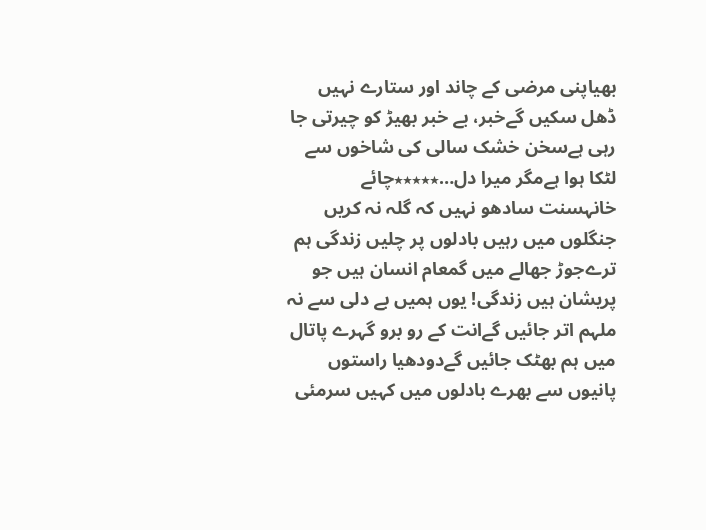بھیاپنی مرضی کے چاند اور ستارے نہیں ڈھل سکیں گےخبر، بے خبر بھیڑ کو چیرتی جا رہی ہےسخن خشک سالی کی شاخوں سے لٹکا ہوا ہےمگر میرا دل…٭٭٭٭٭چائے خانہسنت سادھو نہیں کہ گلہ نہ کریں جنگلوں میں رہیں بادلوں پر چلیں زندگی ہم ترےجوڑ جھالے میں گمعام انسان ہیں جو پریشان ہیں زندگی! یوں ہمیں بے دلی سے نہ ملہم اتر جائیں گےانت کے رو برو گہرے پاتال میں ہم بھٹک جائیں گےدودھیا راستوں پانیوں سے بھرے بادلوں میں کہیں سرمئی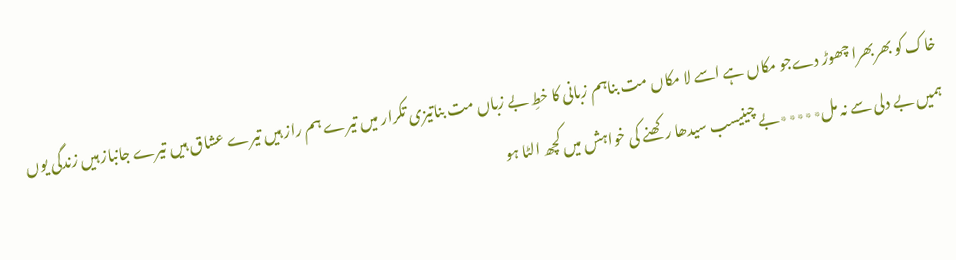خاک کو بھربھرا چھوڑ دےجو مکاں ہے اسے لا مکاں مت بناہم زبانی کا خطِ بے زباں مت بناتیزی تکرار میں تیرے ہم راز ہیں تیرے عشاق ہیں تیرے جانباز ہیں زندگی یوں ہمیں بے دلی سے نہ مل٭٭٭٭٭بے چینیسب سیدھا رکھنے کی خواہش میں کچھ الٹا ہو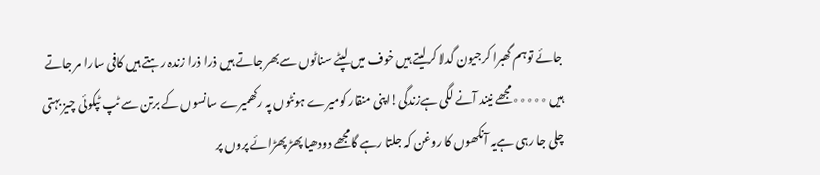جائے توہم گھبرا کرجیون گدلا کرلیتے ہیں خوف میں لپٹے سناٹوں سےبھر جاتے ہیں ذرا ذرا زندہ رہتے ہیں کافی سارا مر جاتے ہیں ٭٭٭٭٭مجھے نیند آنے لگی ہےزندگی!اپنی منقار کومیرے ہونٹوں پہ رکھمیرے سانسوں کے برتن سے ٹپ ٹپکوئی چیز بہتی چلی جا رہی ہےیہ آنکھوں کا روغن کہ جلتا رہے گامجھے دودھیا پھڑ پھڑائے پروں پر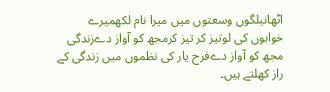اٹھانیلگوں وسعتوں میں میرا نام لکھمیرے خوابوں کی لوتیز کر تیز کرمجھ کو آواز دےزندگی مجھ کو آواز دےفرح یار کی نظموں میں زندگی کے راز کھلتے ہیں۔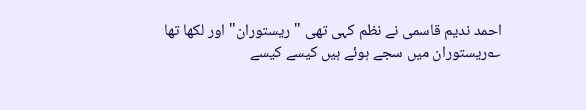احمد ندیم قاسمی نے نظم کہی تھی "ریستوران" اور لکھا تھا ؎ریستوران میں سجے ہوئے ہیں کیسے کیسے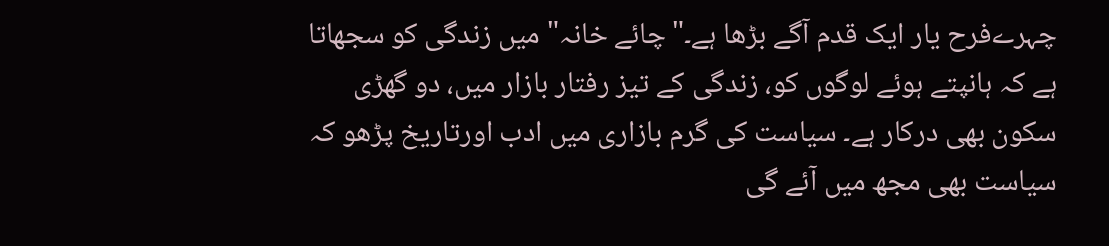چہرےفرح یار ایک قدم آگے بڑھا ہے۔"چائے خانہ" میں زندگی کو سجھاتا ہے کہ ہانپتے ہوئے لوگوں کو، زندگی کے تیز رفتار بازار میں، دو گھڑی سکون بھی درکار ہے۔ سیاست کی گرم بازاری میں ادب اورتاریخ پڑھو کہ سیاست بھی مجھ میں آئے گی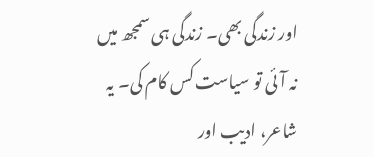اور زندگی بھی۔ زندگی ہی سمجھ میں نہ آئی تو سیاست کس کام کی۔ یہ شاعر، ادیب اور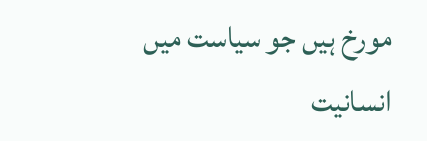مورخ ہیں جو سیاست میں انسانیت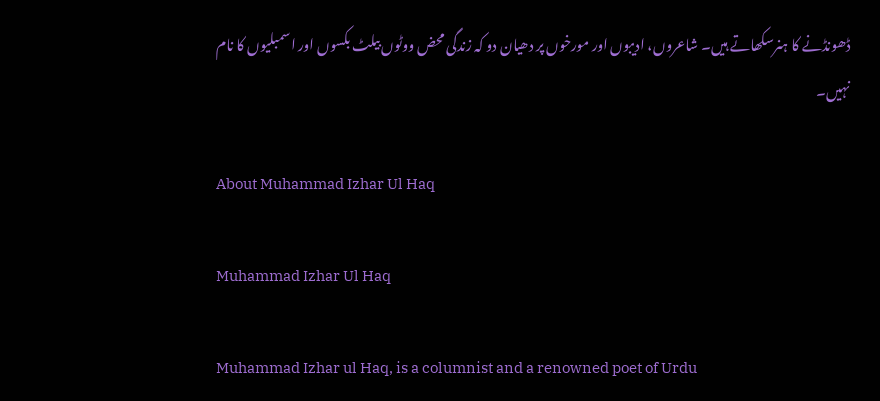ڈھونڈنے کا ہنرسکھاتے ہیں۔ شاعروں، ادیبوں اور مورخوں پر دھیان دو کہ زندگی محض ووٹوں بیلٹ بکسوں اور اسمبلیوں کا نام نہیں۔

About Muhammad Izhar Ul Haq

Muhammad Izhar Ul Haq

Muhammad Izhar ul Haq, is a columnist and a renowned poet of Urdu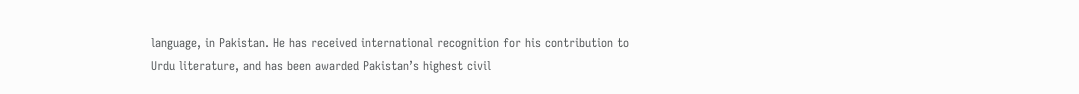language, in Pakistan. He has received international recognition for his contribution to Urdu literature, and has been awarded Pakistan’s highest civil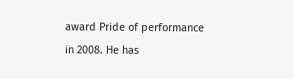award Pride of performance in 2008. He has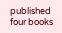published four books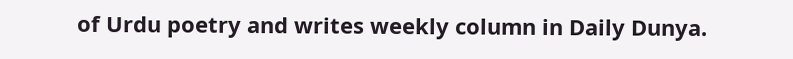of Urdu poetry and writes weekly column in Daily Dunya.